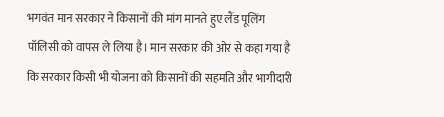भगवंत मान सरकार ने किसानों की मांग मानते हुए लैंड पूलिंग पॉलिसी को वापस ले लिया है। मान सरकार की ओर से कहा गया है कि सरकार किसी भी योजना को किसानों की सहमति और भागीदारी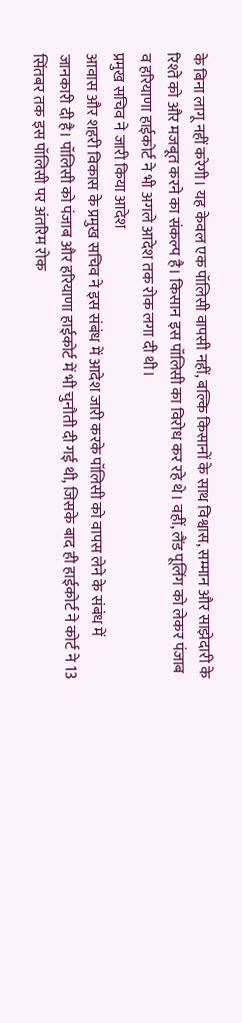के बिना लागू नहीं करेगी। यह केवल एक पॉलिसी वापसी नहीं, बल्कि किसानों के साथ विश्वास, सम्मान और साझेदारी के रिश्ते को और मजबूत करने का संकल्प है। किसान इस पॉलिसी का विरोध कर रहे थे। वहीं, लैंड पूलिंग को लेकर पंजाब व हरियाणा हाईकोर्ट ने भी अगले आदेश तक रोक लगा दी थी।
प्रमुख सचिव ने जारी किया आदेश
आवास और शहरी विकास के प्रमुख सचिव ने इस संबंध में आदेश जारी करके पॉलिसी को वापस लेने के संबंध में जानकारी दी है। पॉलिसी को पंजाब और हरियाणा हाईकोर्ट में भी चुनौती दी गई थी, जिसके बाद ही हाईकोर्ट ने कोर्ट ने 13 सिंतबर तक इस पॉलिसी पर अंतरिम रोक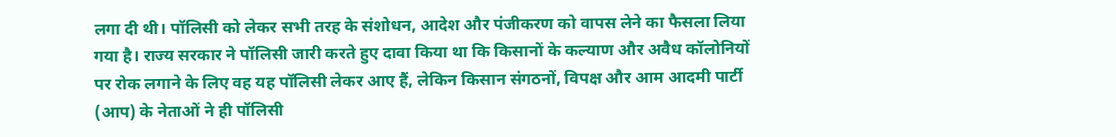लगा दी थी। पॉलिसी को लेकर सभी तरह के संशोधन, आदेश और पंजीकरण को वापस लेने का फैसला लिया गया है। राज्य सरकार ने पॉलिसी जारी करते हुए दावा किया था कि किसानों के कल्याण और अवैध कॉलोनियों पर रोक लगाने के लिए वह यह पॉलिसी लेकर आए हैं, लेकिन किसान संगठनों, विपक्ष और आम आदमी पार्टी (आप) के नेताओं ने ही पॉलिसी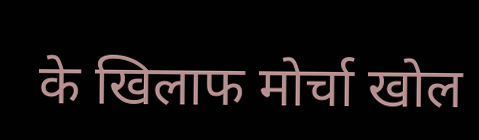के खिलाफ मोर्चा खोल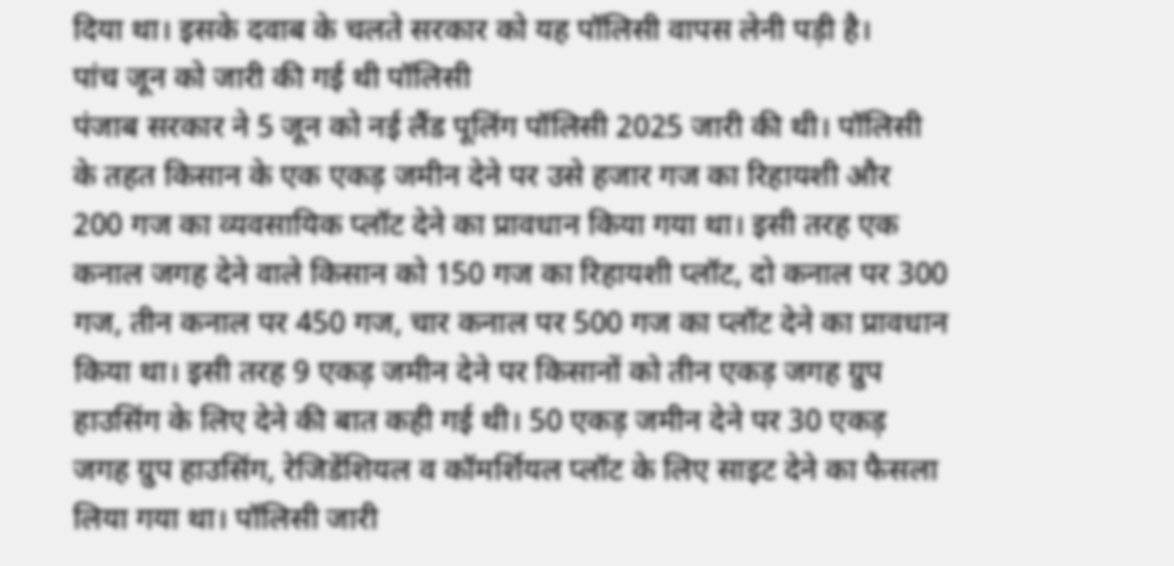दिया था। इसके दवाब के चलते सरकार को यह पॉलिसी वापस लेनी पड़ी है।
पांच जून को जारी की गई थी पॉलिसी
पंजाब सरकार ने 5 जून को नई लैंड पूलिंग पॉलिसी 2025 जारी की थी। पॉलिसी के तहत किसान के एक एकड़ जमीन देने पर उसे हजार गज का रिहायशी और 200 गज का व्यवसायिक प्लॉट देने का प्रावधान किया गया था। इसी तरह एक कनाल जगह देने वाले किसान को 150 गज का रिहायशी प्लॉट, दो कनाल पर 300 गज, तीन कनाल पर 450 गज, चार कनाल पर 500 गज का प्लॉट देने का प्रावधान किया था। इसी तरह 9 एकड़ जमीन देने पर किसानों को तीन एकड़ जगह ग्रुप हाउसिंग के लिए देने की बात कही गई थी। 50 एकड़ जमीन देने पर 30 एकड़ जगह ग्रुप हाउसिंग, रेजिडेंशियल व कॉमर्शियल प्लॉट के लिए साइट देने का फैसला लिया गया था। पॉलिसी जारी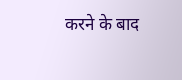करने के बाद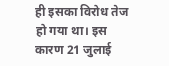ही इसका विरोध तेज हो गया था। इस कारण 21 जुलाई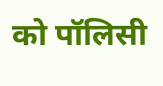को पॉलिसी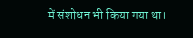में संशोधन भी किया गया था।